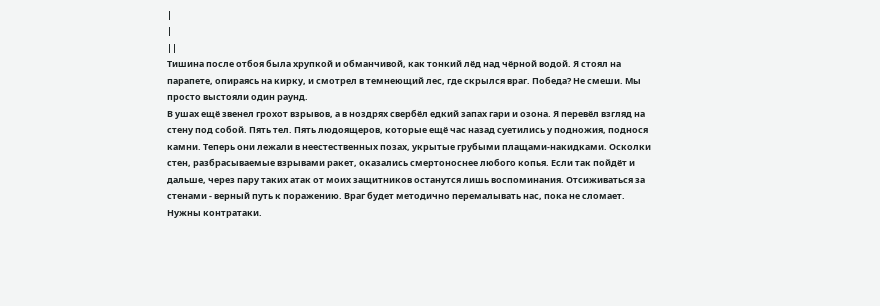|
|
||
Тишина после отбоя была хрупкой и обманчивой, как тонкий лёд над чёрной водой. Я стоял на парапете, опираясь на кирку, и смотрел в темнеющий лес, где скрылся враг. Победа? Не смеши. Мы просто выстояли один раунд.
В ушах ещё звенел грохот взрывов, а в ноздрях свербёл едкий запах гари и озона. Я перевёл взгляд на стену под собой. Пять тел. Пять людоящеров, которые ещё час назад суетились у подножия, поднося камни. Теперь они лежали в неестественных позах, укрытые грубыми плащами-накидками. Осколки стен, разбрасываемые взрывами ракет, оказались смертоноснее любого копья. Если так пойдёт и дальше, через пару таких атак от моих защитников останутся лишь воспоминания. Отсиживаться за стенами - верный путь к поражению. Враг будет методично перемалывать нас, пока не сломает. Нужны контратаки.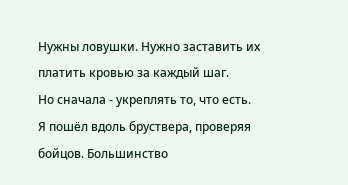Нужны ловушки. Нужно заставить их платить кровью за каждый шаг.
Но сначала - укреплять то, что есть.
Я пошёл вдоль бруствера, проверяя бойцов. Большинство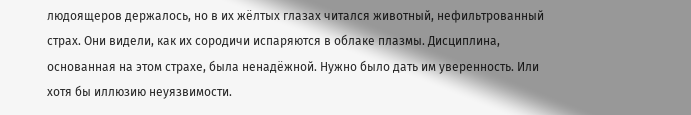людоящеров держалось, но в их жёлтых глазах читался животный, нефильтрованный страх. Они видели, как их сородичи испаряются в облаке плазмы. Дисциплина, основанная на этом страхе, была ненадёжной. Нужно было дать им уверенность. Или хотя бы иллюзию неуязвимости.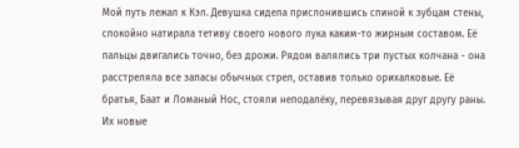Мой путь лежал к Кэл. Девушка сидела прислонившись спиной к зубцам стены, спокойно натирала тетиву своего нового лука каким-то жирным составом. Её пальцы двигались точно, без дрожи. Рядом валялись три пустых колчана - она расстреляла все запасы обычных стрел, оставив только орихалковые. Её братья, Баат и Ломаный Нос, стояли неподалёку, перевязывая друг другу раны. Их новые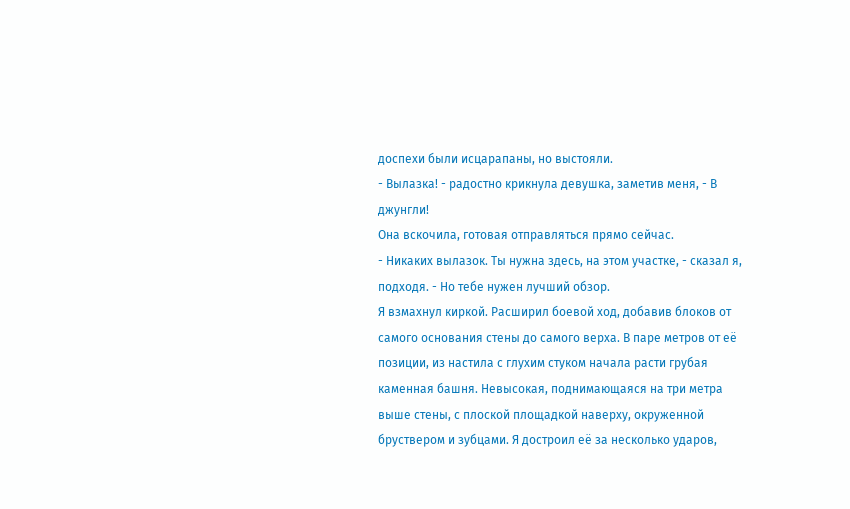доспехи были исцарапаны, но выстояли.
- Вылазка! - радостно крикнула девушка, заметив меня, - В джунгли!
Она вскочила, готовая отправляться прямо сейчас.
- Никаких вылазок. Ты нужна здесь, на этом участке, - сказал я, подходя. - Но тебе нужен лучший обзор.
Я взмахнул киркой. Расширил боевой ход, добавив блоков от самого основания стены до самого верха. В паре метров от её позиции, из настила с глухим стуком начала расти грубая каменная башня. Невысокая, поднимающаяся на три метра выше стены, с плоской площадкой наверху, окруженной бруствером и зубцами. Я достроил её за несколько ударов,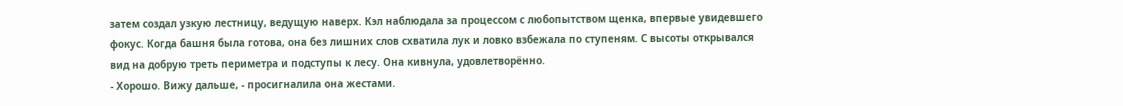затем создал узкую лестницу, ведущую наверх. Кэл наблюдала за процессом с любопытством щенка, впервые увидевшего фокус. Когда башня была готова, она без лишних слов схватила лук и ловко взбежала по ступеням. С высоты открывался вид на добрую треть периметра и подступы к лесу. Она кивнула, удовлетворённо.
- Хорошо. Вижу дальше, - просигналила она жестами.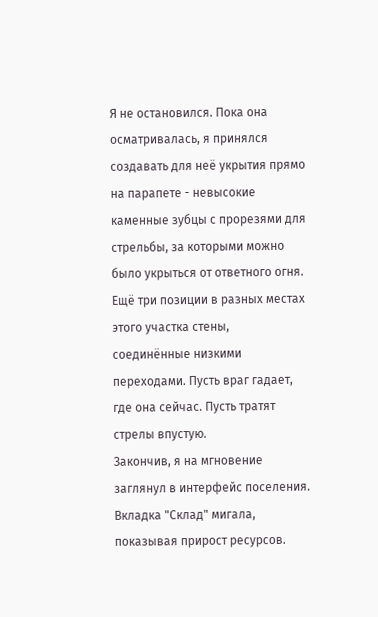Я не остановился. Пока она осматривалась, я принялся создавать для неё укрытия прямо на парапете - невысокие каменные зубцы с прорезями для стрельбы, за которыми можно было укрыться от ответного огня. Ещё три позиции в разных местах этого участка стены, соединённые низкими переходами. Пусть враг гадает, где она сейчас. Пусть тратят стрелы впустую.
Закончив, я на мгновение заглянул в интерфейс поселения. Вкладка "Склад" мигала, показывая прирост ресурсов.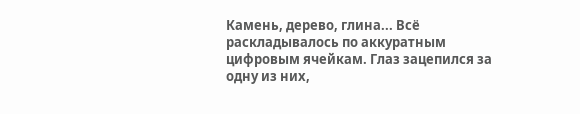Камень, дерево, глина... Всё раскладывалось по аккуратным цифровым ячейкам. Глаз зацепился за одну из них,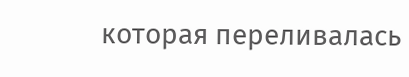которая переливалась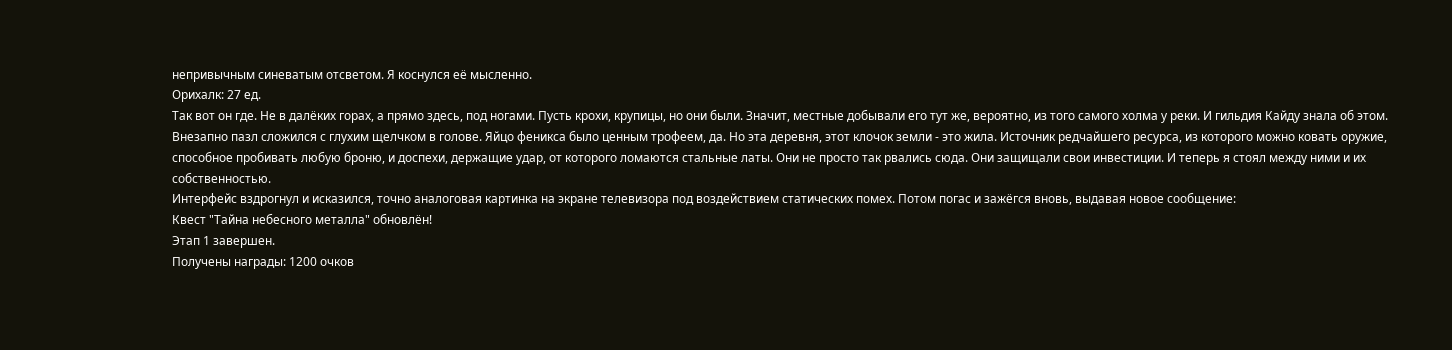непривычным синеватым отсветом. Я коснулся её мысленно.
Орихалк: 27 ед.
Так вот он где. Не в далёких горах, а прямо здесь, под ногами. Пусть крохи, крупицы, но они были. Значит, местные добывали его тут же, вероятно, из того самого холма у реки. И гильдия Кайду знала об этом. Внезапно пазл сложился с глухим щелчком в голове. Яйцо феникса было ценным трофеем, да. Но эта деревня, этот клочок земли - это жила. Источник редчайшего ресурса, из которого можно ковать оружие, способное пробивать любую броню, и доспехи, держащие удар, от которого ломаются стальные латы. Они не просто так рвались сюда. Они защищали свои инвестиции. И теперь я стоял между ними и их собственностью.
Интерфейс вздрогнул и исказился, точно аналоговая картинка на экране телевизора под воздействием статических помех. Потом погас и зажёгся вновь, выдавая новое сообщение:
Квест "Тайна небесного металла" обновлён!
Этап 1 завершен.
Получены награды: 1200 очков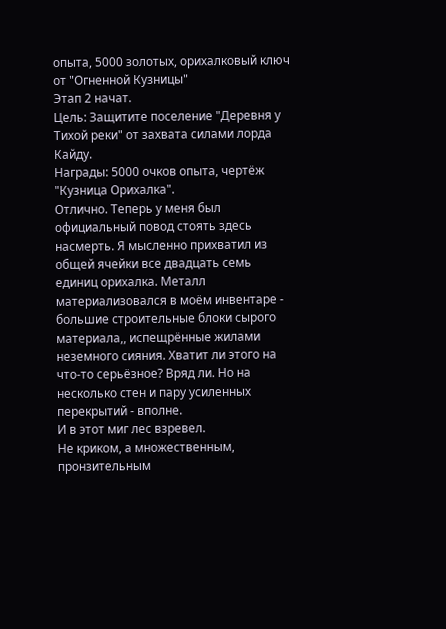опыта, 5000 золотых, орихалковый ключ от "Огненной Кузницы"
Этап 2 начат.
Цель: Защитите поселение "Деревня у Тихой реки" от захвата силами лорда Кайду.
Награды: 5000 очков опыта, чертёж "Кузница Орихалка".
Отлично. Теперь у меня был официальный повод стоять здесь насмерть. Я мысленно прихватил из общей ячейки все двадцать семь единиц орихалка. Металл материализовался в моём инвентаре - большие строительные блоки сырого материала,, испещрённые жилами неземного сияния. Хватит ли этого на что-то серьёзное? Вряд ли. Но на несколько стен и пару усиленных перекрытий - вполне.
И в этот миг лес взревел.
Не криком, а множественным, пронзительным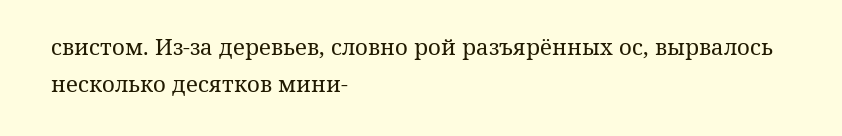свистом. Из-за деревьев, словно рой разъярённых ос, вырвалось несколько десятков мини-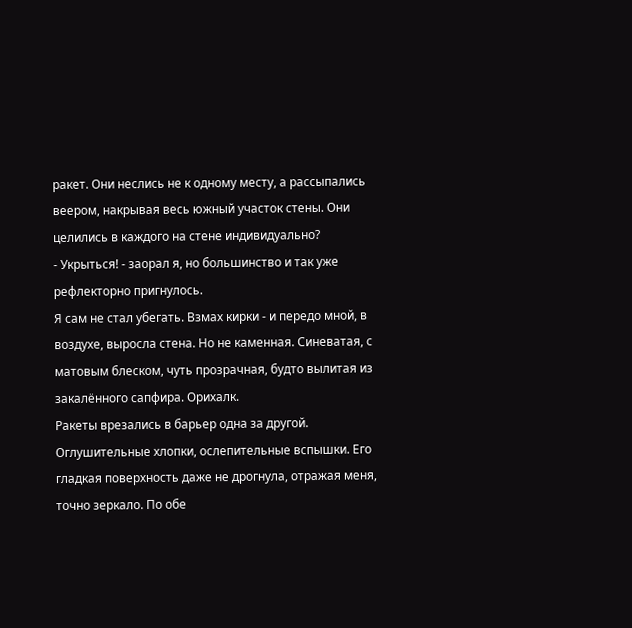ракет. Они неслись не к одному месту, а рассыпались веером, накрывая весь южный участок стены. Они целились в каждого на стене индивидуально?
- Укрыться! - заорал я, но большинство и так уже рефлекторно пригнулось.
Я сам не стал убегать. Взмах кирки - и передо мной, в воздухе, выросла стена. Но не каменная. Синеватая, с матовым блеском, чуть прозрачная, будто вылитая из закалённого сапфира. Орихалк.
Ракеты врезались в барьер одна за другой. Оглушительные хлопки, ослепительные вспышки. Его гладкая поверхность даже не дрогнула, отражая меня, точно зеркало. По обе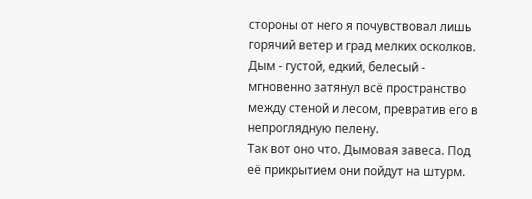стороны от него я почувствовал лишь горячий ветер и град мелких осколков. Дым - густой, едкий, белесый - мгновенно затянул всё пространство между стеной и лесом, превратив его в непроглядную пелену.
Так вот оно что. Дымовая завеса. Под её прикрытием они пойдут на штурм.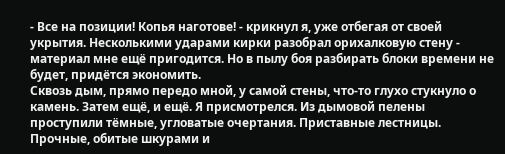- Все на позиции! Копья наготове! - крикнул я, уже отбегая от своей укрытия. Несколькими ударами кирки разобрал орихалковую стену - материал мне ещё пригодится. Но в пылу боя разбирать блоки времени не будет, придётся экономить.
Сквозь дым, прямо передо мной, у самой стены, что-то глухо стукнуло о камень. Затем ещё, и ещё. Я присмотрелся. Из дымовой пелены проступили тёмные, угловатые очертания. Приставные лестницы. Прочные, обитые шкурами и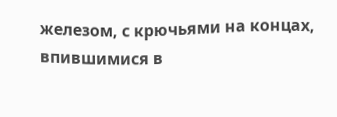железом, с крючьями на концах, впившимися в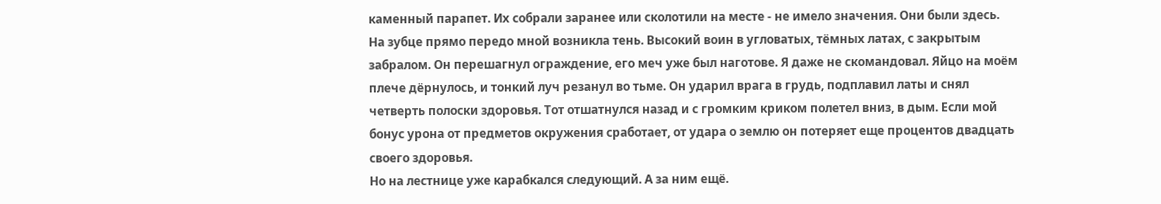каменный парапет. Их собрали заранее или сколотили на месте - не имело значения. Они были здесь.
На зубце прямо передо мной возникла тень. Высокий воин в угловатых, тёмных латах, с закрытым забралом. Он перешагнул ограждение, его меч уже был наготове. Я даже не скомандовал. Яйцо на моём плече дёрнулось, и тонкий луч резанул во тьме. Он ударил врага в грудь, подплавил латы и снял четверть полоски здоровья. Тот отшатнулся назад и с громким криком полетел вниз, в дым. Если мой бонус урона от предметов окружения сработает, от удара о землю он потеряет еще процентов двадцать своего здоровья.
Но на лестнице уже карабкался следующий. А за ним ещё.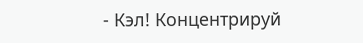- Кэл! Концентрируй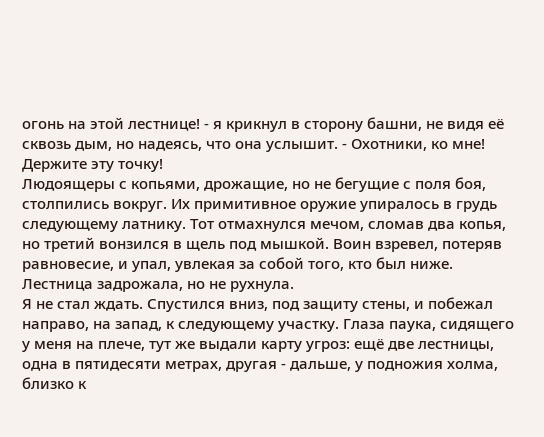огонь на этой лестнице! - я крикнул в сторону башни, не видя её сквозь дым, но надеясь, что она услышит. - Охотники, ко мне! Держите эту точку!
Людоящеры с копьями, дрожащие, но не бегущие с поля боя, столпились вокруг. Их примитивное оружие упиралось в грудь следующему латнику. Тот отмахнулся мечом, сломав два копья, но третий вонзился в щель под мышкой. Воин взревел, потеряв равновесие, и упал, увлекая за собой того, кто был ниже. Лестница задрожала, но не рухнула.
Я не стал ждать. Спустился вниз, под защиту стены, и побежал направо, на запад, к следующему участку. Глаза паука, сидящего у меня на плече, тут же выдали карту угроз: ещё две лестницы, одна в пятидесяти метрах, другая - дальше, у подножия холма, близко к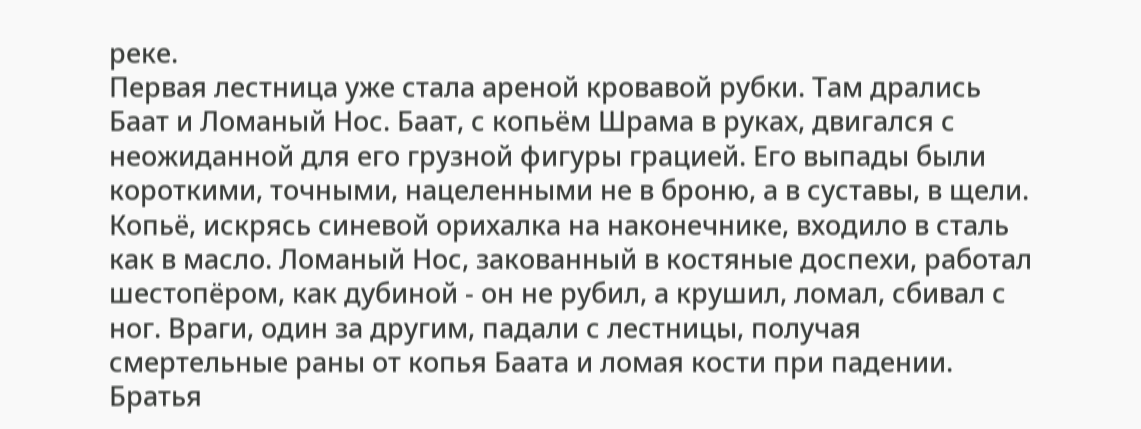реке.
Первая лестница уже стала ареной кровавой рубки. Там дрались Баат и Ломаный Нос. Баат, с копьём Шрама в руках, двигался с неожиданной для его грузной фигуры грацией. Его выпады были короткими, точными, нацеленными не в броню, а в суставы, в щели. Копьё, искрясь синевой орихалка на наконечнике, входило в сталь как в масло. Ломаный Нос, закованный в костяные доспехи, работал шестопёром, как дубиной - он не рубил, а крушил, ломал, сбивал с ног. Враги, один за другим, падали с лестницы, получая смертельные раны от копья Баата и ломая кости при падении. Братья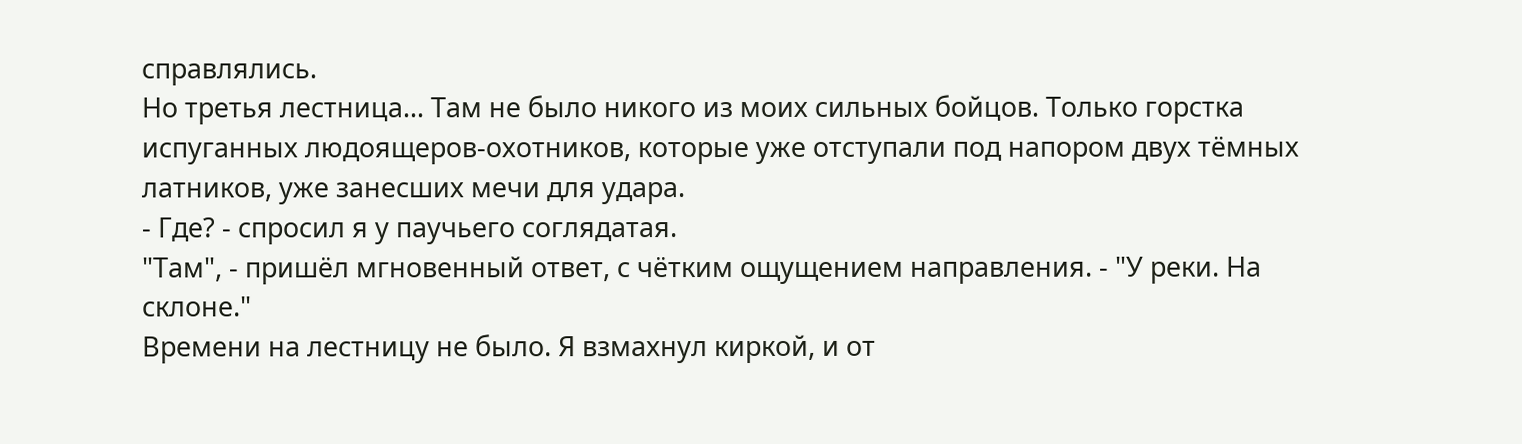справлялись.
Но третья лестница... Там не было никого из моих сильных бойцов. Только горстка испуганных людоящеров-охотников, которые уже отступали под напором двух тёмных латников, уже занесших мечи для удара.
- Где? - спросил я у паучьего соглядатая.
"Там", - пришёл мгновенный ответ, с чётким ощущением направления. - "У реки. На склоне."
Времени на лестницу не было. Я взмахнул киркой, и от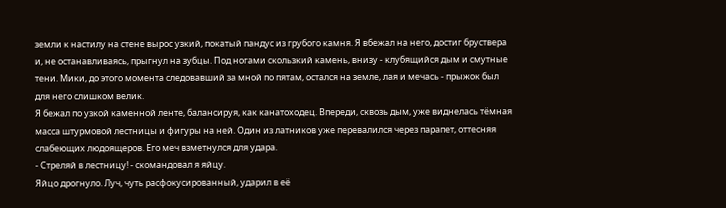земли к настилу на стене вырос узкий, покатый пандус из грубого камня. Я вбежал на него, достиг бруствера и, не останавливаясь, прыгнул на зубцы. Под ногами скользкий камень, внизу - клубящийся дым и смутные тени. Мики, до этого момента следовавший за мной по пятам, остался на земле, лая и мечась - прыжок был для него слишком велик.
Я бежал по узкой каменной ленте, балансируя, как канатоходец. Впереди, сквозь дым, уже виднелась тёмная масса штурмовой лестницы и фигуры на ней. Один из латников уже перевалился через парапет, оттесняя слабеющих людоящеров. Его меч взметнулся для удара.
- Стреляй в лестницу! - скомандовал я яйцу.
Яйцо дрогнуло. Луч, чуть расфокусированный, ударил в её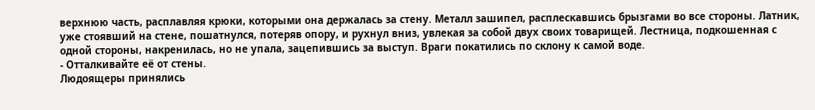верхнюю часть, расплавляя крюки, которыми она держалась за стену. Металл зашипел, расплескавшись брызгами во все стороны. Латник, уже стоявший на стене, пошатнулся, потеряв опору, и рухнул вниз, увлекая за собой двух своих товарищей. Лестница, подкошенная с одной стороны, накренилась, но не упала, зацепившись за выступ. Враги покатились по склону к самой воде.
- Отталкивайте её от стены.
Людоящеры принялись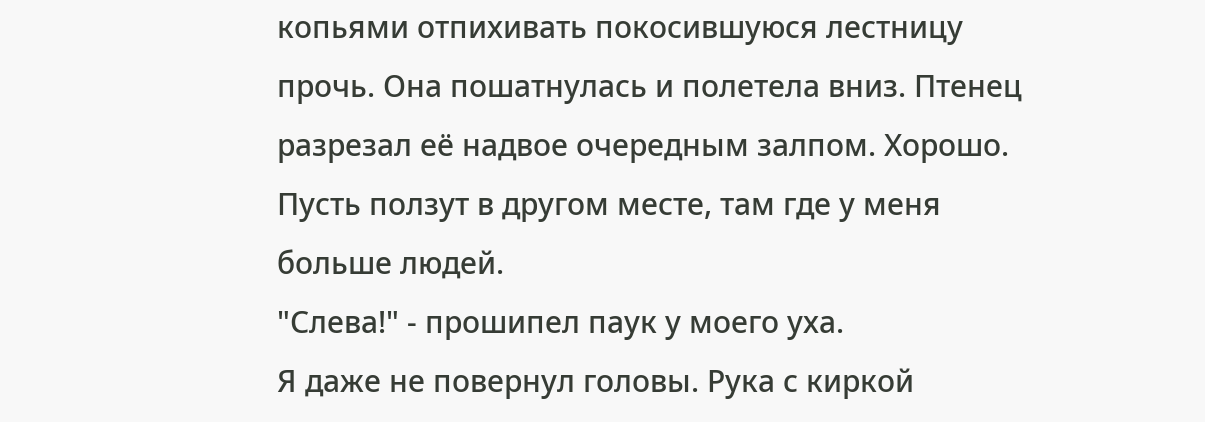копьями отпихивать покосившуюся лестницу прочь. Она пошатнулась и полетела вниз. Птенец разрезал её надвое очередным залпом. Хорошо. Пусть ползут в другом месте, там где у меня больше людей.
"Слева!" - прошипел паук у моего уха.
Я даже не повернул головы. Рука с киркой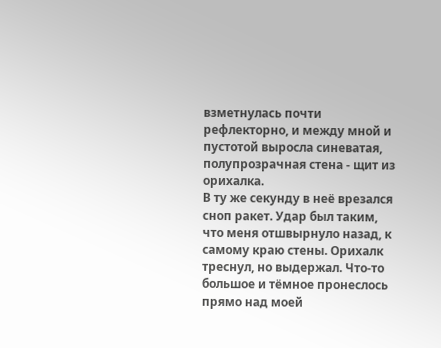взметнулась почти рефлекторно, и между мной и пустотой выросла синеватая, полупрозрачная стена - щит из орихалка.
В ту же секунду в неё врезался сноп ракет. Удар был таким, что меня отшвырнуло назад, к самому краю стены. Орихалк треснул, но выдержал. Что-то большое и тёмное пронеслось прямо над моей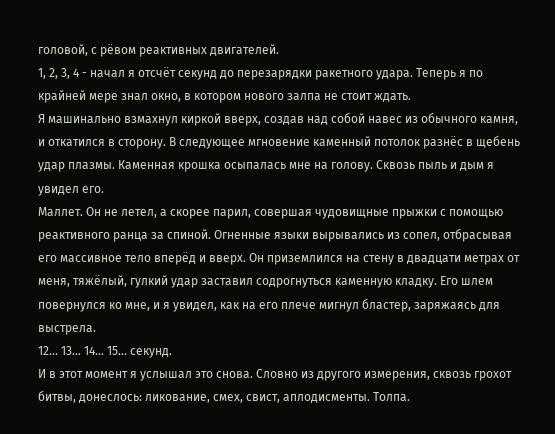головой, с рёвом реактивных двигателей.
1, 2, 3, 4 - начал я отсчёт секунд до перезарядки ракетного удара. Теперь я по крайней мере знал окно, в котором нового залпа не стоит ждать.
Я машинально взмахнул киркой вверх, создав над собой навес из обычного камня, и откатился в сторону. В следующее мгновение каменный потолок разнёс в щебень удар плазмы. Каменная крошка осыпалась мне на голову. Сквозь пыль и дым я увидел его.
Маллет. Он не летел, а скорее парил, совершая чудовищные прыжки с помощью реактивного ранца за спиной. Огненные языки вырывались из сопел, отбрасывая его массивное тело вперёд и вверх. Он приземлился на стену в двадцати метрах от меня, тяжёлый, гулкий удар заставил содрогнуться каменную кладку. Его шлем повернулся ко мне, и я увидел, как на его плече мигнул бластер, заряжаясь для выстрела.
12... 13... 14... 15... секунд.
И в этот момент я услышал это снова. Словно из другого измерения, сквозь грохот битвы, донеслось: ликование, смех, свист, аплодисменты. Толпа.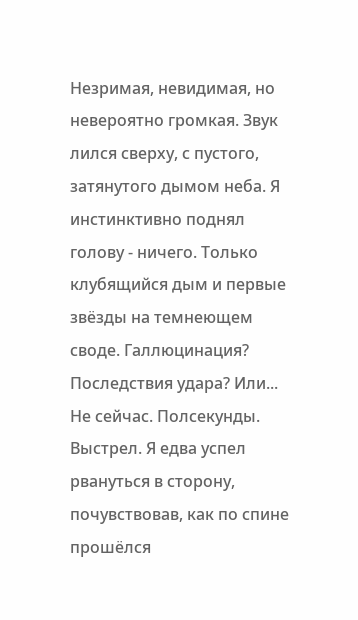Незримая, невидимая, но невероятно громкая. Звук лился сверху, с пустого, затянутого дымом неба. Я инстинктивно поднял голову - ничего. Только клубящийся дым и первые звёзды на темнеющем своде. Галлюцинация? Последствия удара? Или...
Не сейчас. Полсекунды.
Выстрел. Я едва успел рвануться в сторону, почувствовав, как по спине прошёлся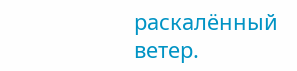раскалённый ветер.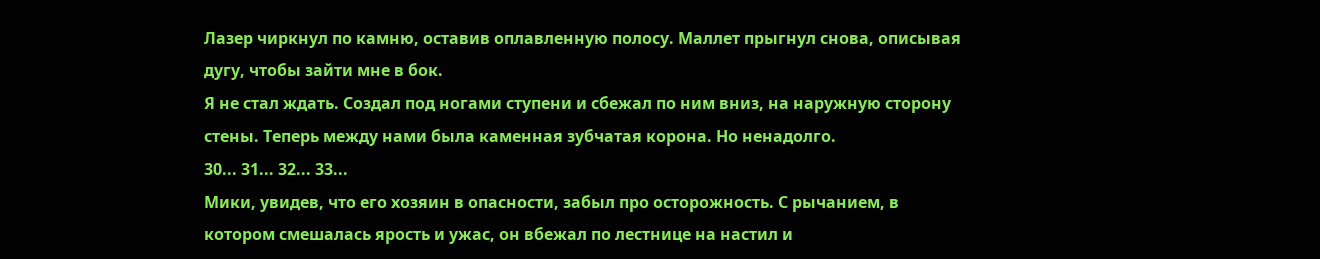Лазер чиркнул по камню, оставив оплавленную полосу. Маллет прыгнул снова, описывая дугу, чтобы зайти мне в бок.
Я не стал ждать. Создал под ногами ступени и сбежал по ним вниз, на наружную сторону стены. Теперь между нами была каменная зубчатая корона. Но ненадолго.
30... 31... 32... 33...
Мики, увидев, что его хозяин в опасности, забыл про осторожность. С рычанием, в котором смешалась ярость и ужас, он вбежал по лестнице на настил и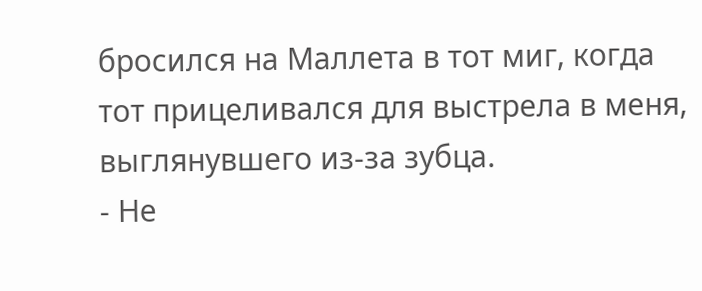бросился на Маллета в тот миг, когда тот прицеливался для выстрела в меня, выглянувшего из-за зубца.
- Не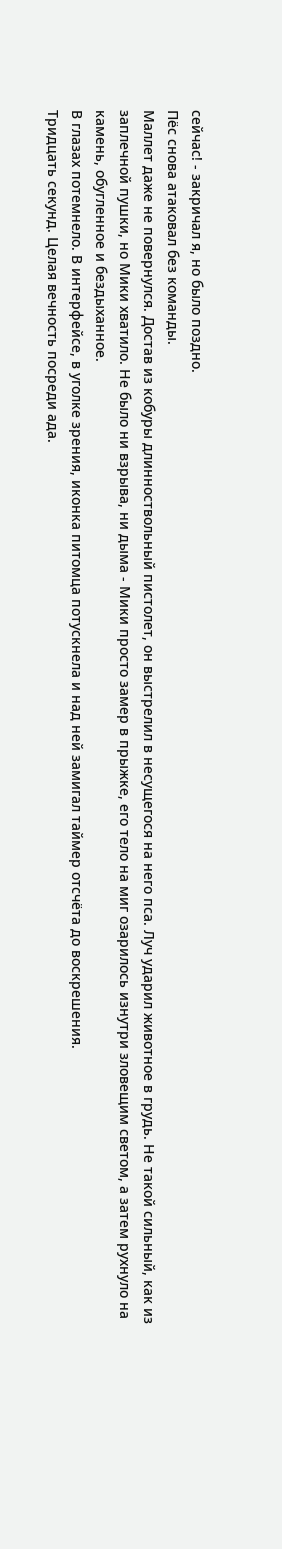сейчас! - закричал я, но было поздно.
Пёс снова атаковал без команды.
Маллет даже не повернулся. Достав из кобуры длинноствольный пистолет, он выстрелил в несущегося на него пса. Луч ударил животное в грудь. Не такой сильный, как из заплечной пушки, но Мики хватило. Не было ни взрыва, ни дыма - Мики просто замер в прыжке, его тело на миг озарилось изнутри зловещим светом, а затем рухнуло на камень, обугленное и бездыханное.
В глазах потемнело. В интерфейсе, в уголке зрения, иконка питомца потускнела и над ней замигал таймер отсчёта до воскрешения.
Тридцать секунд. Целая вечность посреди ада.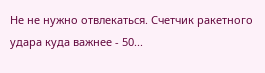Не не нужно отвлекаться. Счетчик ракетного удара куда важнее - 50...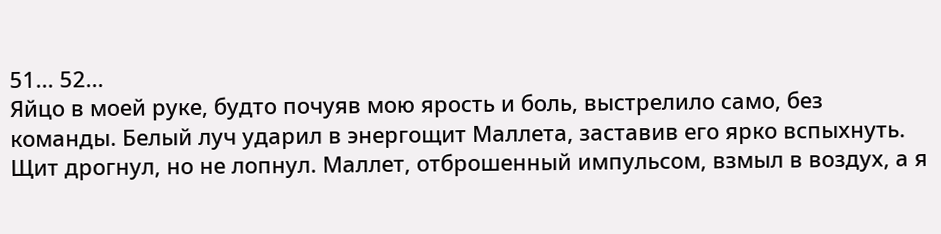51... 52...
Яйцо в моей руке, будто почуяв мою ярость и боль, выстрелило само, без команды. Белый луч ударил в энергощит Маллета, заставив его ярко вспыхнуть. Щит дрогнул, но не лопнул. Маллет, отброшенный импульсом, взмыл в воздух, а я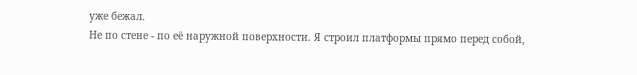уже бежал.
Не по стене - по её наружной поверхности. Я строил платформы прямо перед собой,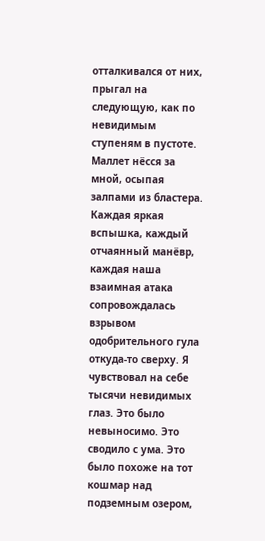отталкивался от них, прыгал на следующую, как по невидимым ступеням в пустоте. Маллет нёсся за мной, осыпая залпами из бластера. Каждая яркая вспышка, каждый отчаянный манёвр, каждая наша взаимная атака сопровождалась взрывом одобрительного гула откуда-то сверху. Я чувствовал на себе тысячи невидимых глаз. Это было невыносимо. Это сводило с ума. Это было похоже на тот кошмар над подземным озером,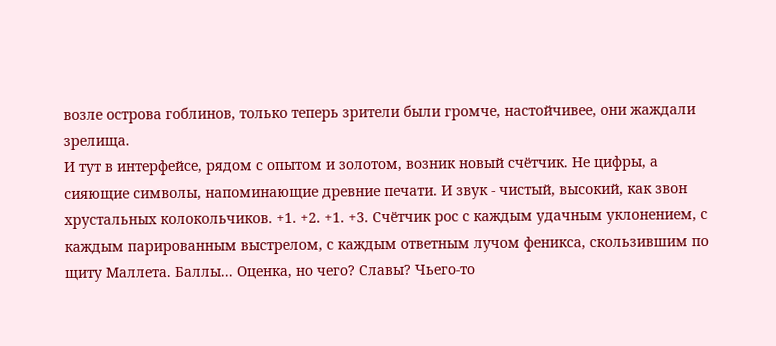возле острова гоблинов, только теперь зрители были громче, настойчивее, они жаждали зрелища.
И тут в интерфейсе, рядом с опытом и золотом, возник новый счётчик. Не цифры, а сияющие символы, напоминающие древние печати. И звук - чистый, высокий, как звон хрустальных колокольчиков. +1. +2. +1. +3. Счётчик рос с каждым удачным уклонением, с каждым парированным выстрелом, с каждым ответным лучом феникса, скользившим по щиту Маллета. Баллы... Оценка, но чего? Славы? Чьего-то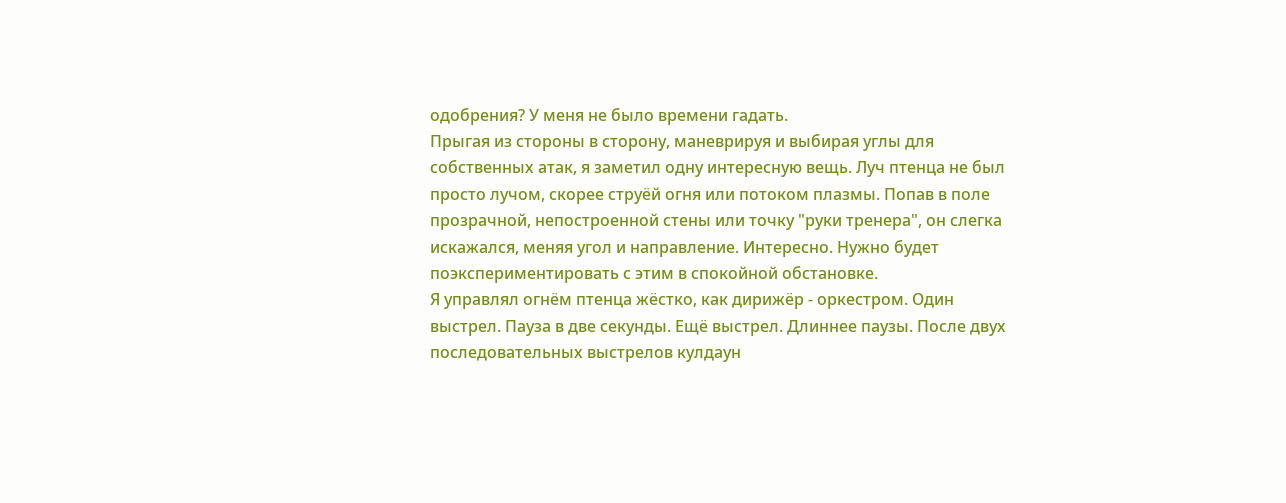одобрения? У меня не было времени гадать.
Прыгая из стороны в сторону, маневрируя и выбирая углы для собственных атак, я заметил одну интересную вещь. Луч птенца не был просто лучом, скорее струёй огня или потоком плазмы. Попав в поле прозрачной, непостроенной стены или точку "руки тренера", он слегка искажался, меняя угол и направление. Интересно. Нужно будет поэкспериментировать с этим в спокойной обстановке.
Я управлял огнём птенца жёстко, как дирижёр - оркестром. Один выстрел. Пауза в две секунды. Ещё выстрел. Длиннее паузы. После двух последовательных выстрелов кулдаун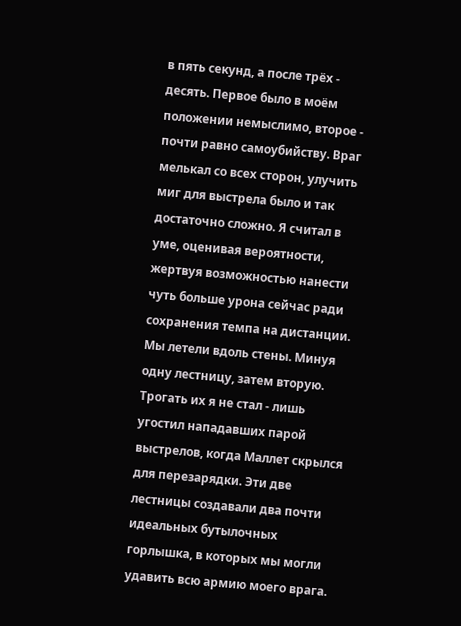в пять секунд, а после трёх - десять. Первое было в моём положении немыслимо, второе - почти равно самоубийству. Враг мелькал со всех сторон, улучить миг для выстрела было и так достаточно сложно. Я считал в уме, оценивая вероятности, жертвуя возможностью нанести чуть больше урона сейчас ради сохранения темпа на дистанции.
Мы летели вдоль стены. Минуя одну лестницу, затем вторую. Трогать их я не стал - лишь угостил нападавших парой выстрелов, когда Маллет скрылся для перезарядки. Эти две лестницы создавали два почти идеальных бутылочных горлышка, в которых мы могли удавить всю армию моего врага.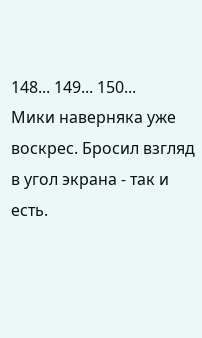148... 149... 150...
Мики наверняка уже воскрес. Бросил взгляд в угол экрана - так и есть.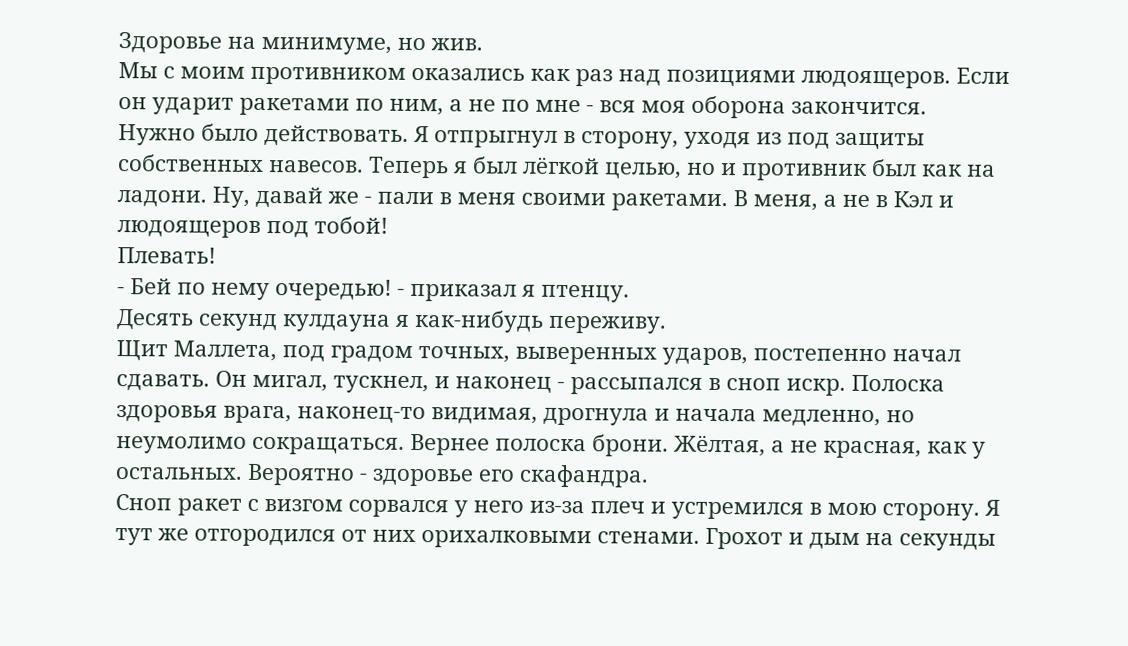Здоровье на минимуме, но жив.
Мы с моим противником оказались как раз над позициями людоящеров. Если он ударит ракетами по ним, а не по мне - вся моя оборона закончится.
Нужно было действовать. Я отпрыгнул в сторону, уходя из под защиты собственных навесов. Теперь я был лёгкой целью, но и противник был как на ладони. Ну, давай же - пали в меня своими ракетами. В меня, а не в Кэл и людоящеров под тобой!
Плевать!
- Бей по нему очередью! - приказал я птенцу.
Десять секунд кулдауна я как-нибудь переживу.
Щит Маллета, под градом точных, выверенных ударов, постепенно начал сдавать. Он мигал, тускнел, и наконец - рассыпался в сноп искр. Полоска здоровья врага, наконец-то видимая, дрогнула и начала медленно, но неумолимо сокращаться. Вернее полоска брони. Жёлтая, а не красная, как у остальных. Вероятно - здоровье его скафандра.
Сноп ракет с визгом сорвался у него из-за плеч и устремился в мою сторону. Я тут же отгородился от них орихалковыми стенами. Грохот и дым на секунды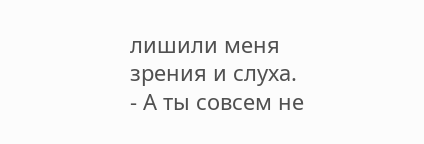лишили меня зрения и слуха.
- А ты совсем не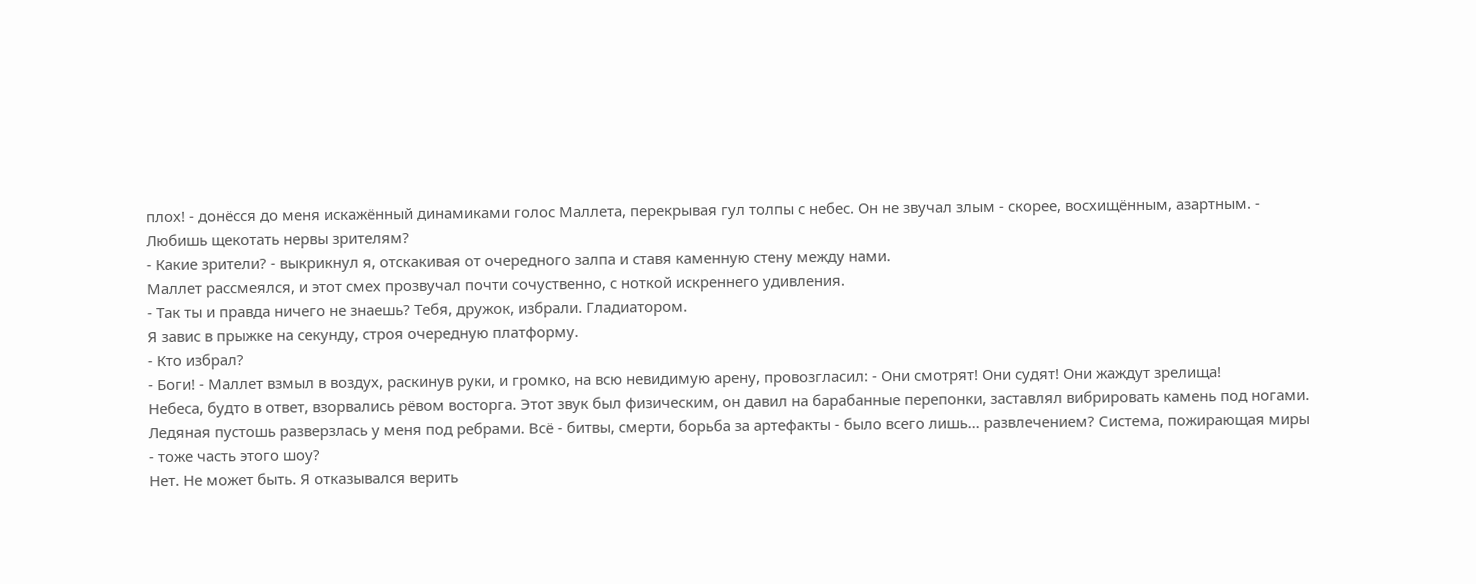плох! - донёсся до меня искажённый динамиками голос Маллета, перекрывая гул толпы с небес. Он не звучал злым - скорее, восхищённым, азартным. - Любишь щекотать нервы зрителям?
- Какие зрители? - выкрикнул я, отскакивая от очередного залпа и ставя каменную стену между нами.
Маллет рассмеялся, и этот смех прозвучал почти сочуственно, с ноткой искреннего удивления.
- Так ты и правда ничего не знаешь? Тебя, дружок, избрали. Гладиатором.
Я завис в прыжке на секунду, строя очередную платформу.
- Кто избрал?
- Боги! - Маллет взмыл в воздух, раскинув руки, и громко, на всю невидимую арену, провозгласил: - Они смотрят! Они судят! Они жаждут зрелища!
Небеса, будто в ответ, взорвались рёвом восторга. Этот звук был физическим, он давил на барабанные перепонки, заставлял вибрировать камень под ногами.
Ледяная пустошь разверзлась у меня под ребрами. Всё - битвы, смерти, борьба за артефакты - было всего лишь... развлечением? Система, пожирающая миры - тоже часть этого шоу?
Нет. Не может быть. Я отказывался верить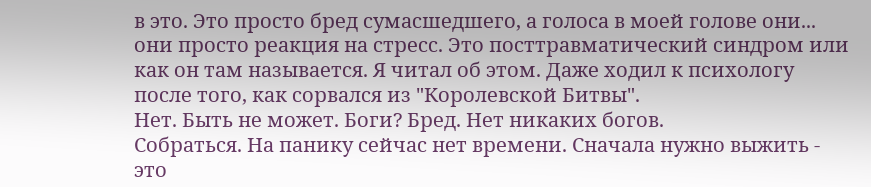в это. Это просто бред сумасшедшего, а голоса в моей голове они... они просто реакция на стресс. Это посттравматический синдром или как он там называется. Я читал об этом. Даже ходил к психологу после того, как сорвался из "Королевской Битвы".
Нет. Быть не может. Боги? Бред. Нет никаких богов.
Собраться. На панику сейчас нет времени. Сначала нужно выжить - это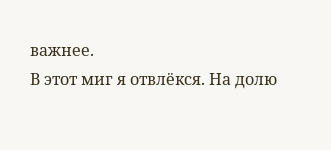важнее.
В этот миг я отвлёкся. На долю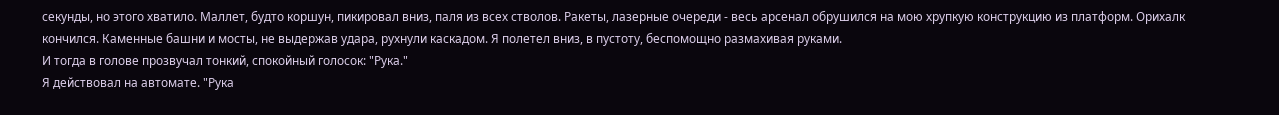секунды, но этого хватило. Маллет, будто коршун, пикировал вниз, паля из всех стволов. Ракеты, лазерные очереди - весь арсенал обрушился на мою хрупкую конструкцию из платформ. Орихалк кончился. Каменные башни и мосты, не выдержав удара, рухнули каскадом. Я полетел вниз, в пустоту, беспомощно размахивая руками.
И тогда в голове прозвучал тонкий, спокойный голосок: "Рука."
Я действовал на автомате. "Рука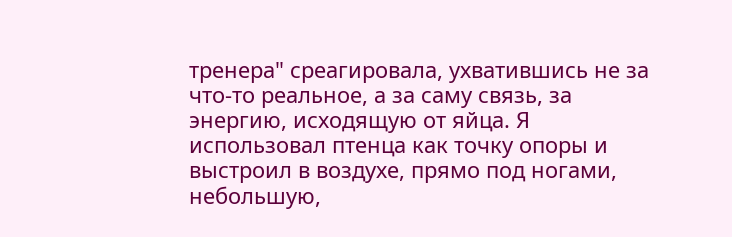тренера" среагировала, ухватившись не за что-то реальное, а за саму связь, за энергию, исходящую от яйца. Я использовал птенца как точку опоры и выстроил в воздухе, прямо под ногами, небольшую,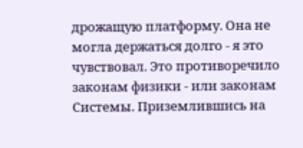дрожащую платформу. Она не могла держаться долго - я это чувствовал. Это противоречило законам физики - или законам Системы. Приземлившись на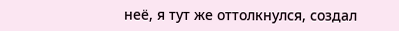неё, я тут же оттолкнулся, создал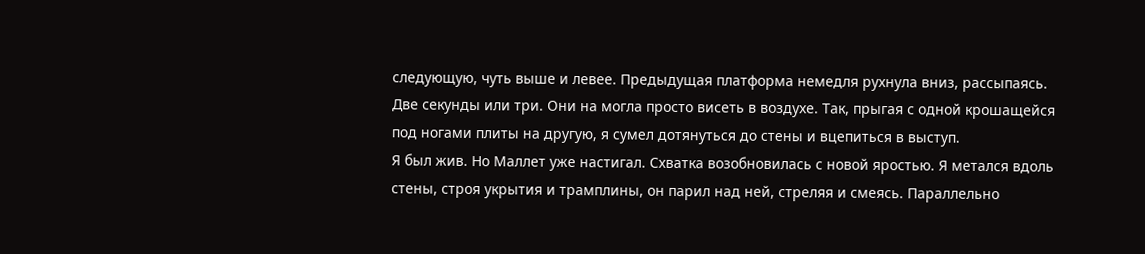следующую, чуть выше и левее. Предыдущая платформа немедля рухнула вниз, рассыпаясь. Две секунды или три. Они на могла просто висеть в воздухе. Так, прыгая с одной крошащейся под ногами плиты на другую, я сумел дотянуться до стены и вцепиться в выступ.
Я был жив. Но Маллет уже настигал. Схватка возобновилась с новой яростью. Я метался вдоль стены, строя укрытия и трамплины, он парил над ней, стреляя и смеясь. Параллельно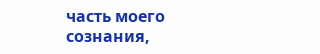часть моего сознания,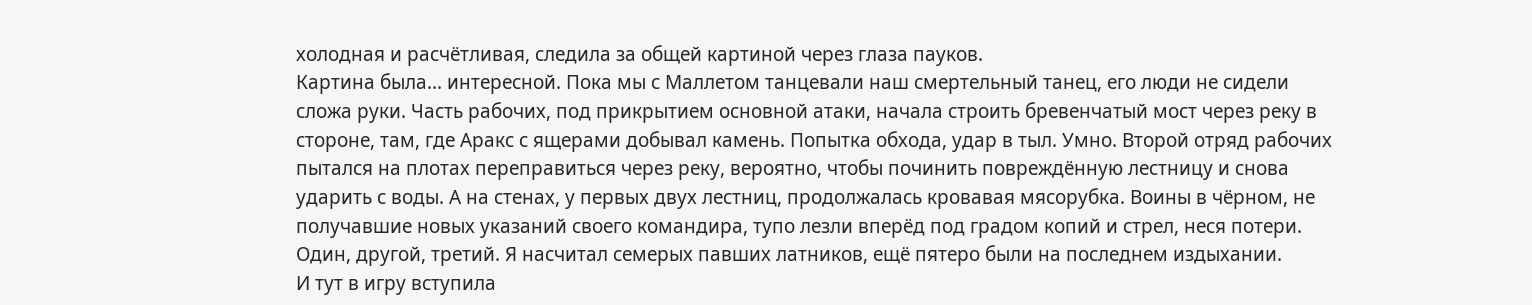холодная и расчётливая, следила за общей картиной через глаза пауков.
Картина была... интересной. Пока мы с Маллетом танцевали наш смертельный танец, его люди не сидели сложа руки. Часть рабочих, под прикрытием основной атаки, начала строить бревенчатый мост через реку в стороне, там, где Аракс с ящерами добывал камень. Попытка обхода, удар в тыл. Умно. Второй отряд рабочих пытался на плотах переправиться через реку, вероятно, чтобы починить повреждённую лестницу и снова ударить с воды. А на стенах, у первых двух лестниц, продолжалась кровавая мясорубка. Воины в чёрном, не получавшие новых указаний своего командира, тупо лезли вперёд под градом копий и стрел, неся потери. Один, другой, третий. Я насчитал семерых павших латников, ещё пятеро были на последнем издыхании.
И тут в игру вступила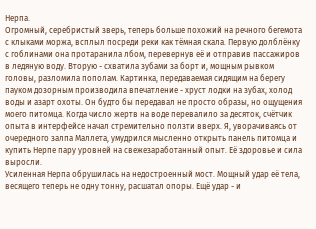Нерпа.
Огромный, серебристый зверь, теперь больше похожий на речного бегемота с клыками моржа, всплыл посреди реки как тёмная скала. Первую долблёнку с гоблинами она протаранила лбом, перевернув её и отправив пассажиров в ледяную воду. Вторую - схватила зубами за борт и, мощным рывком головы, разломила пополам. Картинка, передаваемая сидящим на берегу пауком дозорным производила впечатление - хруст лодки на зубах, холод воды и азарт охоты. Он будто бы передавал не просто образы, но ощущения моего питомца. Когда число жертв на воде перевалило за десяток, счётчик опыта в интерфейсе начал стремительно ползти вверх. Я, уворачиваясь от очередного залпа Маллета, умудрился мысленно открыть панель питомца и купить Нерпе пару уровней на свежезаработанный опыт. Её здоровье и сила выросли.
Усиленная Нерпа обрушилась на недостроенный мост. Мощный удар её тела, весящего теперь не одну тонну, расшатал опоры. Ещё удар - и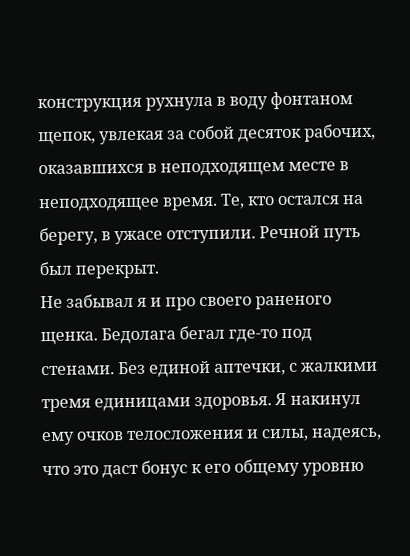конструкция рухнула в воду фонтаном щепок, увлекая за собой десяток рабочих, оказавшихся в неподходящем месте в неподходящее время. Те, кто остался на берегу, в ужасе отступили. Речной путь был перекрыт.
Не забывал я и про своего раненого щенка. Бедолага бегал где-то под стенами. Без единой аптечки, с жалкими тремя единицами здоровья. Я накинул ему очков телосложения и силы, надеясь, что это даст бонус к его общему уровню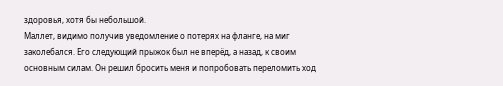здоровья, хотя бы небольшой.
Маллет, видимо получив уведомление о потерях на фланге, на миг заколебался. Его следующий прыжок был не вперёд, а назад, к своим основным силам. Он решил бросить меня и попробовать переломить ход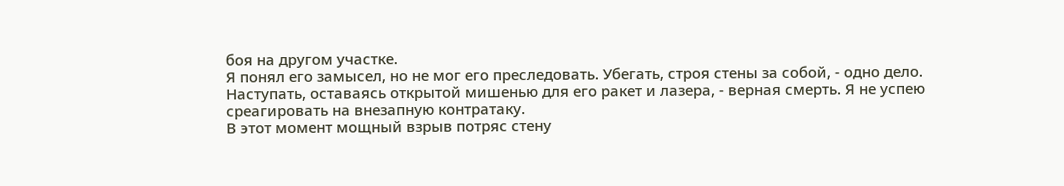боя на другом участке.
Я понял его замысел, но не мог его преследовать. Убегать, строя стены за собой, - одно дело. Наступать, оставаясь открытой мишенью для его ракет и лазера, - верная смерть. Я не успею среагировать на внезапную контратаку.
В этот момент мощный взрыв потряс стену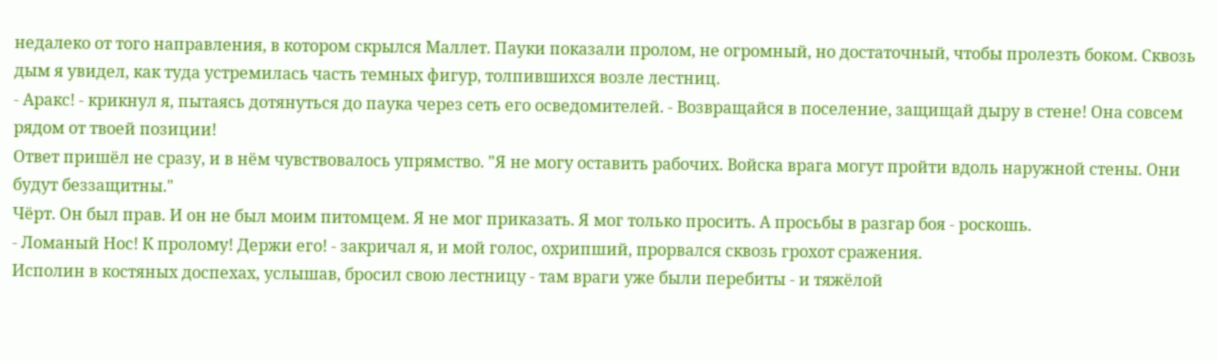недалеко от того направления, в котором скрылся Маллет. Пауки показали пролом, не огромный, но достаточный, чтобы пролезть боком. Сквозь дым я увидел, как туда устремилась часть темных фигур, толпившихся возле лестниц.
- Аракс! - крикнул я, пытаясь дотянуться до паука через сеть его осведомителей. - Возвращайся в поселение, защищай дыру в стене! Она совсем рядом от твоей позиции!
Ответ пришёл не сразу, и в нём чувствовалось упрямство. "Я не могу оставить рабочих. Войска врага могут пройти вдоль наружной стены. Они будут беззащитны."
Чёрт. Он был прав. И он не был моим питомцем. Я не мог приказать. Я мог только просить. А просьбы в разгар боя - роскошь.
- Ломаный Нос! К пролому! Держи его! - закричал я, и мой голос, охрипший, прорвался сквозь грохот сражения.
Исполин в костяных доспехах, услышав, бросил свою лестницу - там враги уже были перебиты - и тяжёлой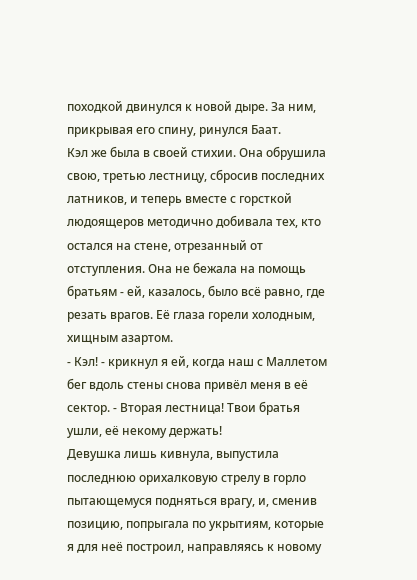походкой двинулся к новой дыре. За ним, прикрывая его спину, ринулся Баат.
Кэл же была в своей стихии. Она обрушила свою, третью лестницу, сбросив последних латников, и теперь вместе с горсткой людоящеров методично добивала тех, кто остался на стене, отрезанный от отступления. Она не бежала на помощь братьям - ей, казалось, было всё равно, где резать врагов. Её глаза горели холодным, хищным азартом.
- Кэл! - крикнул я ей, когда наш с Маллетом бег вдоль стены снова привёл меня в её сектор. - Вторая лестница! Твои братья ушли, её некому держать!
Девушка лишь кивнула, выпустила последнюю орихалковую стрелу в горло пытающемуся подняться врагу, и, сменив позицию, попрыгала по укрытиям, которые я для неё построил, направляясь к новому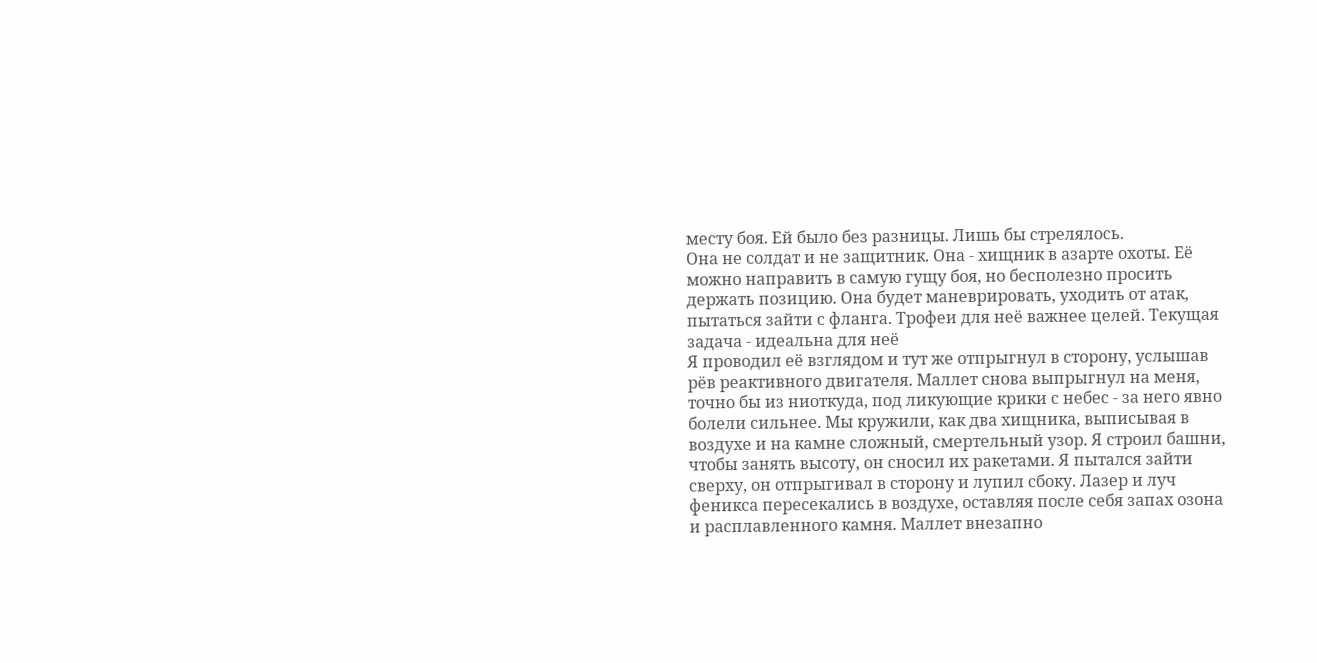месту боя. Ей было без разницы. Лишь бы стрелялось.
Она не солдат и не защитник. Она - хищник в азарте охоты. Её можно направить в самую гущу боя, но бесполезно просить держать позицию. Она будет маневрировать, уходить от атак, пытаться зайти с фланга. Трофеи для неё важнее целей. Текущая задача - идеальна для неё
Я проводил её взглядом и тут же отпрыгнул в сторону, услышав рёв реактивного двигателя. Маллет снова выпрыгнул на меня, точно бы из ниоткуда, под ликующие крики с небес - за него явно болели сильнее. Мы кружили, как два хищника, выписывая в воздухе и на камне сложный, смертельный узор. Я строил башни, чтобы занять высоту, он сносил их ракетами. Я пытался зайти сверху, он отпрыгивал в сторону и лупил сбоку. Лазер и луч феникса пересекались в воздухе, оставляя после себя запах озона и расплавленного камня. Маллет внезапно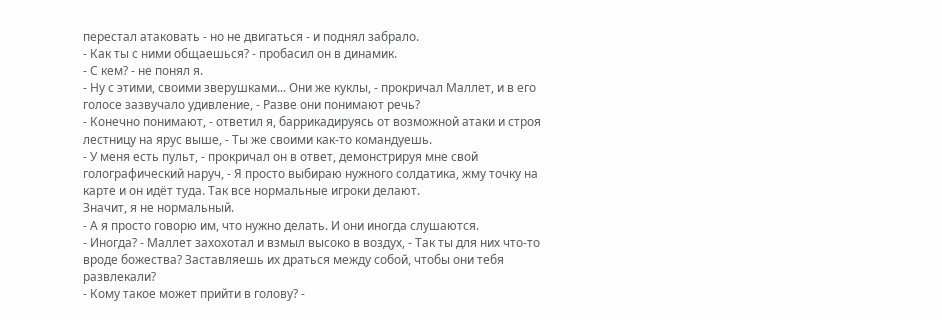перестал атаковать - но не двигаться - и поднял забрало.
- Как ты с ними общаешься? - пробасил он в динамик.
- С кем? - не понял я.
- Ну с этими, своими зверушками... Они же куклы, - прокричал Маллет, и в его голосе зазвучало удивление, - Разве они понимают речь?
- Конечно понимают, - ответил я, баррикадируясь от возможной атаки и строя лестницу на ярус выше, - Ты же своими как-то командуешь.
- У меня есть пульт, - прокричал он в ответ, демонстрируя мне свой голографический наруч, - Я просто выбираю нужного солдатика, жму точку на карте и он идёт туда. Так все нормальные игроки делают.
Значит, я не нормальный.
- А я просто говорю им, что нужно делать. И они иногда слушаются.
- Иногда? - Маллет захохотал и взмыл высоко в воздух, - Так ты для них что-то вроде божества? Заставляешь их драться между собой, чтобы они тебя развлекали?
- Кому такое может прийти в голову? -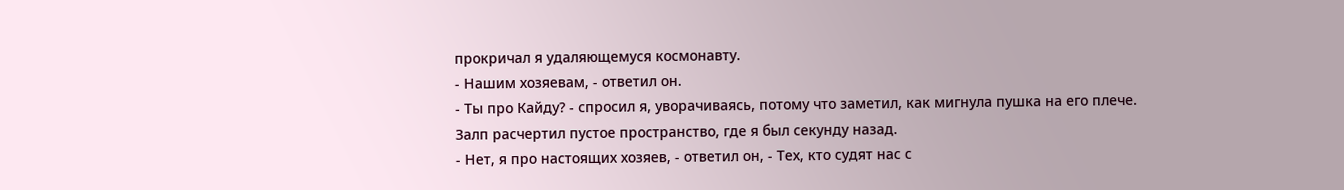прокричал я удаляющемуся космонавту.
- Нашим хозяевам, - ответил он.
- Ты про Кайду? - спросил я, уворачиваясь, потому что заметил, как мигнула пушка на его плече.
Залп расчертил пустое пространство, где я был секунду назад.
- Нет, я про настоящих хозяев, - ответил он, - Тех, кто судят нас с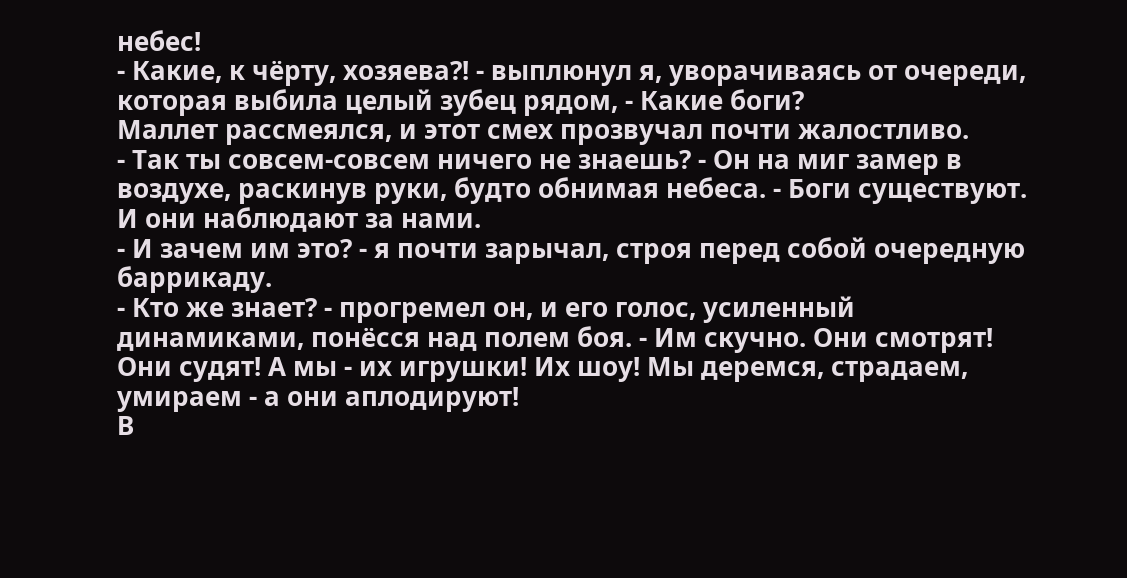небес!
- Какие, к чёрту, хозяева?! - выплюнул я, уворачиваясь от очереди, которая выбила целый зубец рядом, - Какие боги?
Маллет рассмеялся, и этот смех прозвучал почти жалостливо.
- Так ты совсем-совсем ничего не знаешь? - Он на миг замер в воздухе, раскинув руки, будто обнимая небеса. - Боги существуют. И они наблюдают за нами.
- И зачем им это? - я почти зарычал, строя перед собой очередную баррикаду.
- Кто же знает? - прогремел он, и его голос, усиленный динамиками, понёсся над полем боя. - Им скучно. Они смотрят! Они судят! А мы - их игрушки! Их шоу! Мы деремся, страдаем, умираем - а они аплодируют!
В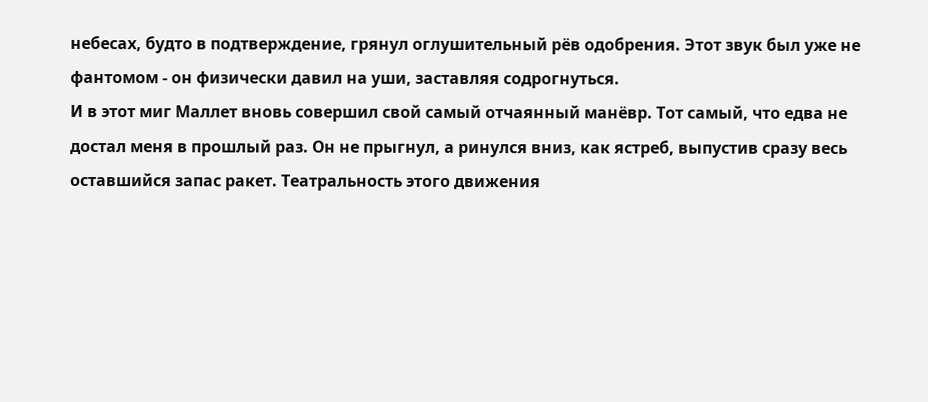небесах, будто в подтверждение, грянул оглушительный рёв одобрения. Этот звук был уже не фантомом - он физически давил на уши, заставляя содрогнуться.
И в этот миг Маллет вновь совершил свой самый отчаянный манёвр. Тот самый, что едва не достал меня в прошлый раз. Он не прыгнул, а ринулся вниз, как ястреб, выпустив сразу весь оставшийся запас ракет. Театральность этого движения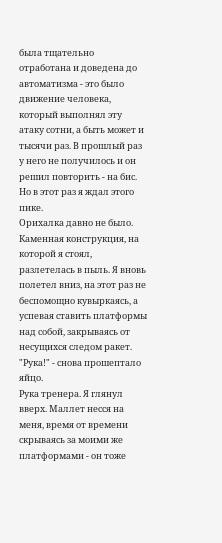была тщательно отработана и доведена до автоматизма - это было движение человека, который выполнял эту атаку сотни, а быть может и тысячи раз. В прошлый раз у него не получилось и он решил повторить - на бис. Но в этот раз я ждал этого пике.
Орихалка давно не было. Каменная конструкция, на которой я стоял, разлетелась в пыль. Я вновь полетел вниз, на этот раз не беспомощно кувыркаясь, а успевая ставить платформы над собой, закрываясь от несущихся следом ракет.
"Рука!" - снова прошептало яйцо.
Рука тренера. Я глянул вверх. Маллет несся на меня, время от времени скрываясь за моими же платформами - он тоже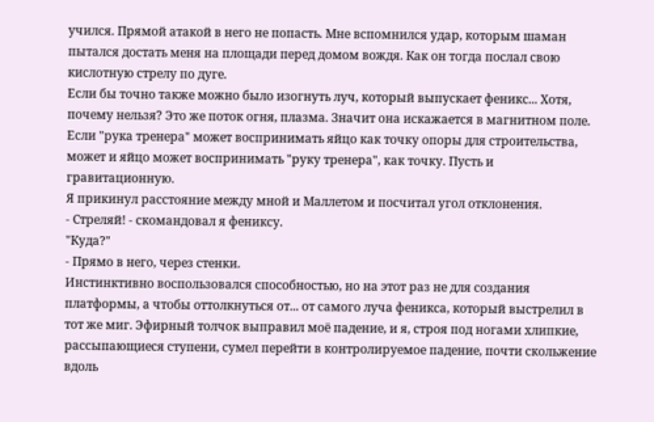учился. Прямой атакой в него не попасть. Мне вспомнился удар, которым шаман пытался достать меня на площади перед домом вождя. Как он тогда послал свою кислотную стрелу по дуге.
Если бы точно также можно было изогнуть луч, который выпускает феникс... Хотя, почему нельзя? Это же поток огня, плазма. Значит она искажается в магнитном поле. Если "рука тренера" может воспринимать яйцо как точку опоры для строительства, может и яйцо может воспринимать "руку тренера", как точку. Пусть и гравитационную.
Я прикинул расстояние между мной и Маллетом и посчитал угол отклонения.
- Стреляй! - скомандовал я фениксу.
"Куда?"
- Прямо в него, через стенки.
Инстинктивно воспользовался способностью, но на этот раз не для создания платформы, а чтобы оттолкнуться от... от самого луча феникса, который выстрелил в тот же миг. Эфирный толчок выправил моё падение, и я, строя под ногами хлипкие, рассыпающиеся ступени, сумел перейти в контролируемое падение, почти скольжение вдоль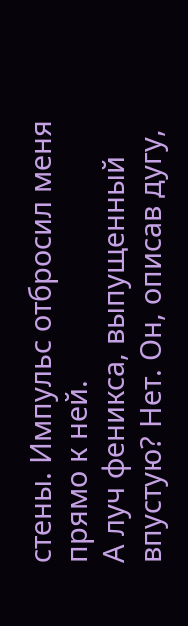стены. Импульс отбросил меня прямо к ней.
А луч феникса, выпущенный впустую? Нет. Он, описав дугу,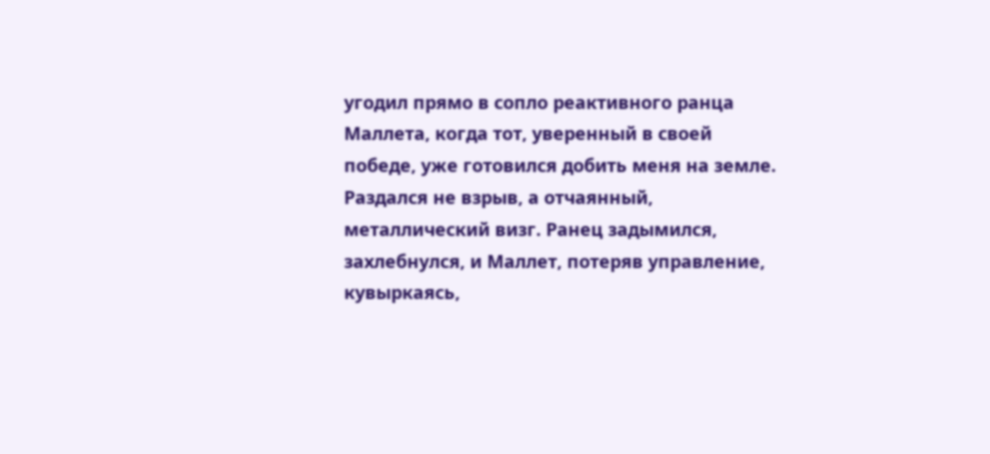угодил прямо в сопло реактивного ранца Маллета, когда тот, уверенный в своей победе, уже готовился добить меня на земле.
Раздался не взрыв, а отчаянный, металлический визг. Ранец задымился, захлебнулся, и Маллет, потеряв управление, кувыркаясь,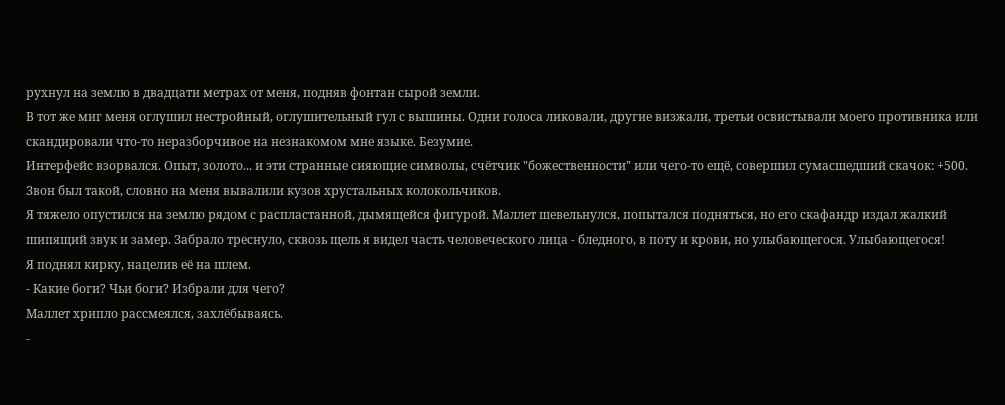рухнул на землю в двадцати метрах от меня, подняв фонтан сырой земли.
В тот же миг меня оглушил нестройный, оглушительный гул с вышины. Одни голоса ликовали, другие визжали, третьи освистывали моего противника или скандировали что-то неразборчивое на незнакомом мне языке. Безумие.
Интерфейс взорвался. Опыт, золото... и эти странные сияющие символы, счётчик "божественности" или чего-то ещё, совершил сумасшедший скачок: +500. Звон был такой, словно на меня вывалили кузов хрустальных колокольчиков.
Я тяжело опустился на землю рядом с распластанной, дымящейся фигурой. Маллет шевельнулся, попытался подняться, но его скафандр издал жалкий шипящий звук и замер. Забрало треснуло, сквозь щель я видел часть человеческого лица - бледного, в поту и крови, но улыбающегося. Улыбающегося!
Я поднял кирку, нацелив её на шлем.
- Какие боги? Чьи боги? Избрали для чего?
Маллет хрипло рассмеялся, захлёбываясь.
-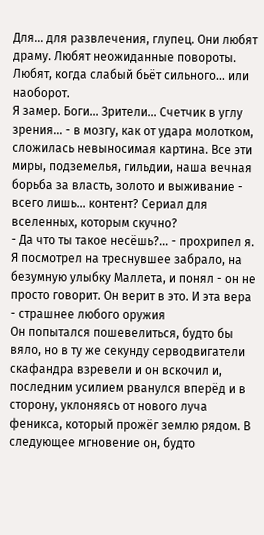Для... для развлечения, глупец. Они любят драму. Любят неожиданные повороты. Любят, когда слабый бьёт сильного... или наоборот.
Я замер. Боги... Зрители... Счетчик в углу зрения... - в мозгу, как от удара молотком, сложилась невыносимая картина. Все эти миры, подземелья, гильдии, наша вечная борьба за власть, золото и выживание - всего лишь... контент? Сериал для вселенных, которым скучно?
- Да что ты такое несёшь?... - прохрипел я.
Я посмотрел на треснувшее забрало, на безумную улыбку Маллета, и понял - он не просто говорит. Он верит в это. И эта вера - страшнее любого оружия
Он попытался пошевелиться, будто бы вяло, но в ту же секунду серводвигатели скафандра взревели и он вскочил и, последним усилием рванулся вперёд и в сторону, уклоняясь от нового луча феникса, который прожёг землю рядом. В следующее мгновение он, будто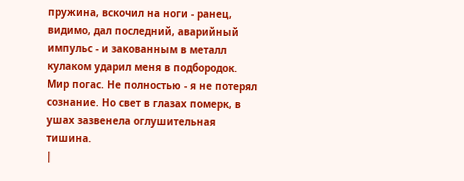пружина, вскочил на ноги - ранец, видимо, дал последний, аварийный импульс - и закованным в металл кулаком ударил меня в подбородок.
Мир погас. Не полностью - я не потерял сознание. Но свет в глазах померк, в ушах зазвенела оглушительная тишина.
|